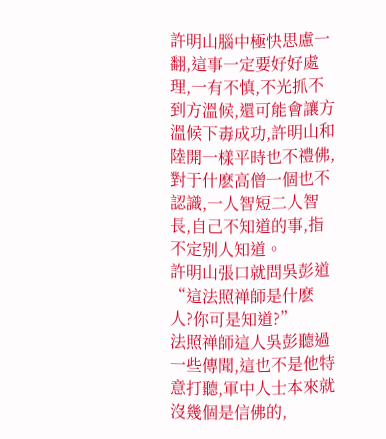許明山腦中極快思慮一翻,這事一定要好好處理,一有不慎,不光抓不到方溫候,還可能會讓方溫候下毒成功,許明山和陸開一樣平時也不禮佛,對于什麽高僧一個也不認識,一人智短二人智長,自己不知道的事,指不定别人知道。
許明山張口就問吳彭道“這法照禅師是什麽人?你可是知道?”
法照禅師這人吳彭聽過一些傳聞,這也不是他特意打聽,軍中人士本來就沒幾個是信佛的,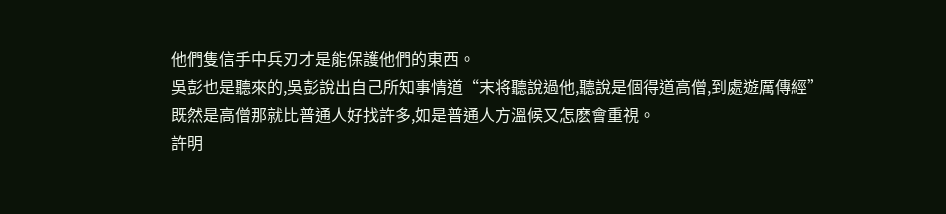他們隻信手中兵刃才是能保護他們的東西。
吳彭也是聽來的,吳彭說出自己所知事情道“末将聽說過他,聽說是個得道高僧,到處遊厲傳經”
既然是高僧那就比普通人好找許多,如是普通人方溫候又怎麽會重視。
許明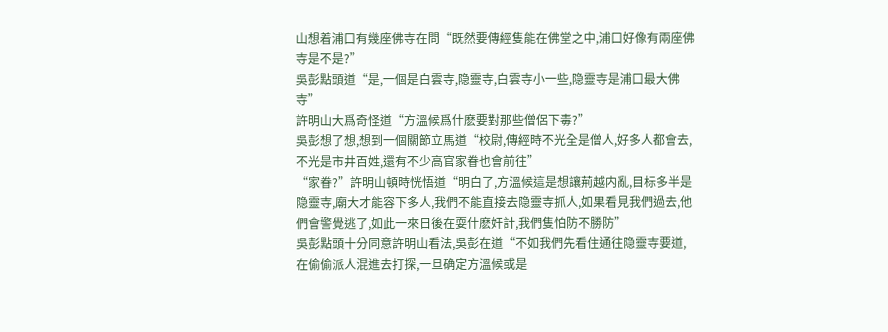山想着浦口有幾座佛寺在問“既然要傳經隻能在佛堂之中,浦口好像有兩座佛寺是不是?”
吳彭點頭道“是,一個是白雲寺,隐靈寺,白雲寺小一些,隐靈寺是浦口最大佛寺”
許明山大爲奇怪道“方溫候爲什麽要對那些僧侶下毒?”
吳彭想了想,想到一個關節立馬道“校尉,傳經時不光全是僧人,好多人都會去,不光是市井百姓,還有不少高官家眷也會前往”
“家眷?”許明山頓時恍悟道“明白了,方溫候這是想讓荊越内亂,目标多半是隐靈寺,廟大才能容下多人,我們不能直接去隐靈寺抓人,如果看見我們過去,他們會警覺逃了,如此一來日後在耍什麽奸計,我們隻怕防不勝防”
吳彭點頭十分同意許明山看法,吳彭在道“不如我們先看住通往隐靈寺要道,在偷偷派人混進去打探,一旦确定方溫候或是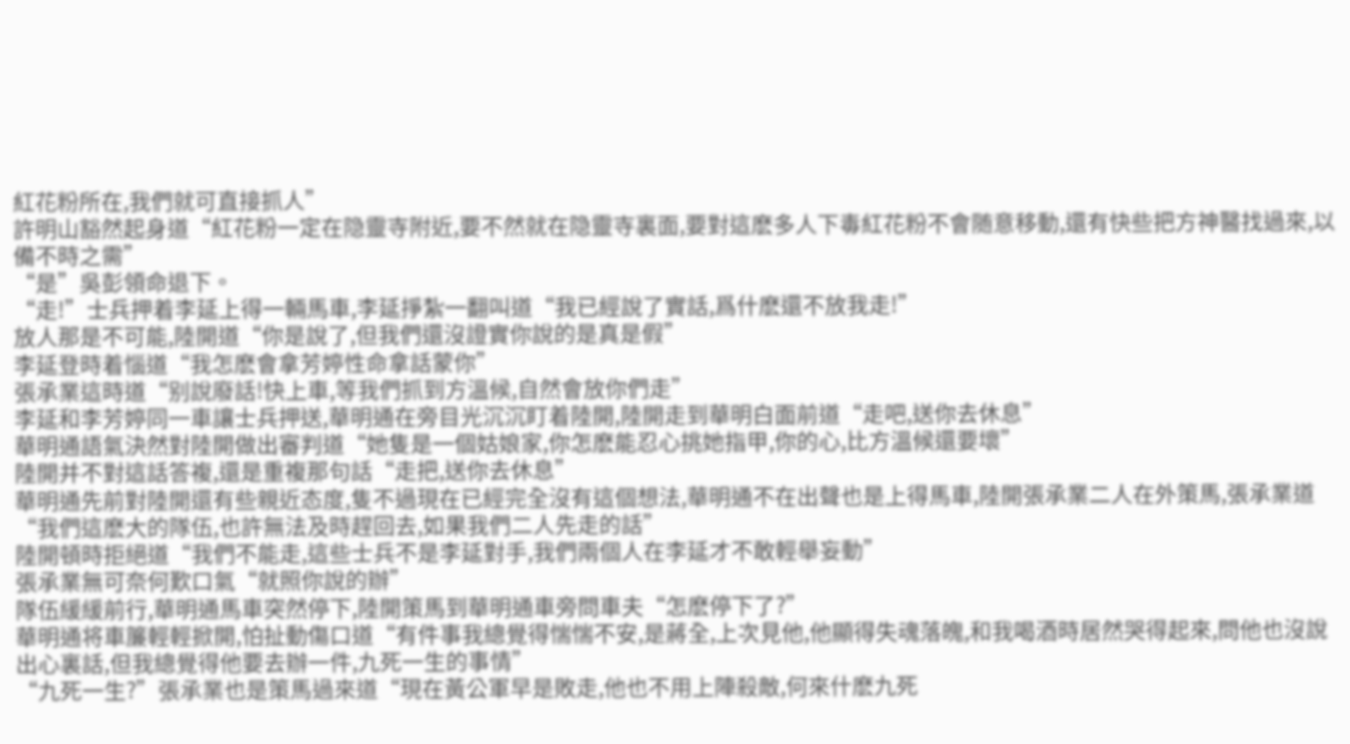紅花粉所在,我們就可直接抓人”
許明山豁然起身道“紅花粉一定在隐靈寺附近,要不然就在隐靈寺裏面,要對這麽多人下毒紅花粉不會随意移動,還有快些把方神醫找過來,以備不時之需”
“是”吳彭領命退下。
“走!”士兵押着李延上得一輛馬車,李延掙紮一翻叫道“我已經說了實話,爲什麽還不放我走!”
放人那是不可能,陸開道“你是說了,但我們還沒證實你說的是真是假”
李延登時着惱道“我怎麽會拿芳婷性命拿話蒙你”
張承業這時道“别說廢話!快上車,等我們抓到方溫候,自然會放你們走”
李延和李芳婷同一車讓士兵押送,華明通在旁目光沉沉盯着陸開,陸開走到華明白面前道“走吧,送你去休息”
華明通語氣決然對陸開做出審判道“她隻是一個姑娘家,你怎麽能忍心挑她指甲,你的心,比方溫候還要壞”
陸開并不對這話答複,還是重複那句話“走把,送你去休息”
華明通先前對陸開還有些親近态度,隻不過現在已經完全沒有這個想法,華明通不在出聲也是上得馬車,陸開張承業二人在外策馬,張承業道“我們這麽大的隊伍,也許無法及時趕回去,如果我們二人先走的話”
陸開頓時拒絕道“我們不能走,這些士兵不是李延對手,我們兩個人在李延才不敢輕舉妄動”
張承業無可奈何歎口氣“就照你說的辦”
隊伍緩緩前行,華明通馬車突然停下,陸開策馬到華明通車旁問車夫“怎麽停下了?”
華明通将車簾輕輕掀開,怕扯動傷口道“有件事我總覺得惴惴不安,是蔣全,上次見他,他顯得失魂落魄,和我喝酒時居然哭得起來,問他也沒說出心裏話,但我總覺得他要去辦一件,九死一生的事情”
“九死一生?”張承業也是策馬過來道“現在黃公軍早是敗走,他也不用上陣殺敵,何來什麽九死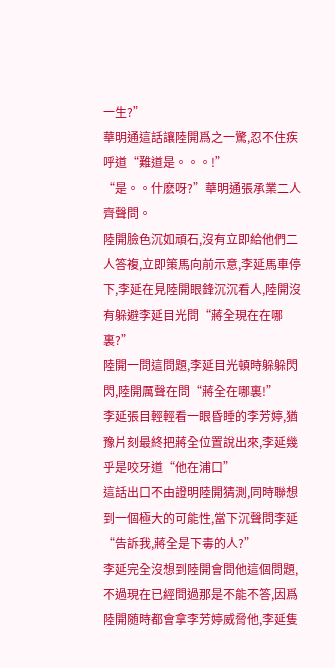一生?”
華明通這話讓陸開爲之一驚,忍不住疾呼道“難道是。。。!”
“是。。什麽呀?”華明通張承業二人齊聲問。
陸開臉色沉如頑石,沒有立即給他們二人答複,立即策馬向前示意,李延馬車停下,李延在見陸開眼鋒沉沉看人,陸開沒有躲避李延目光問“蔣全現在在哪裏?”
陸開一問這問題,李延目光頓時躲躲閃閃,陸開厲聲在問“蔣全在哪裏!”
李延張目輕輕看一眼昏睡的李芳婷,猶豫片刻最終把蔣全位置說出來,李延幾乎是咬牙道“他在浦口”
這話出口不由證明陸開猜測,同時聯想到一個極大的可能性,當下沉聲問李延“告訴我,蔣全是下毒的人?”
李延完全沒想到陸開會問他這個問題,不過現在已經問過那是不能不答,因爲陸開随時都會拿李芳婷威脅他,李延隻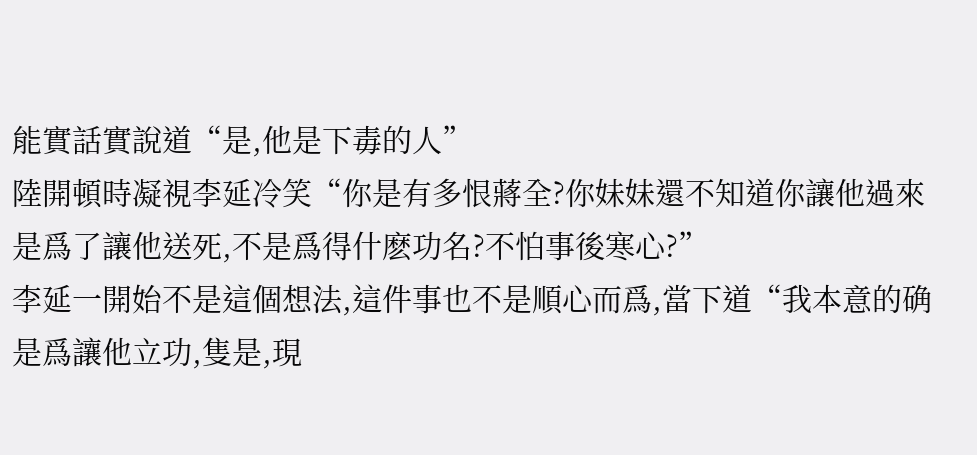能實話實說道“是,他是下毒的人”
陸開頓時凝視李延冷笑“你是有多恨蔣全?你妹妹還不知道你讓他過來是爲了讓他送死,不是爲得什麽功名?不怕事後寒心?”
李延一開始不是這個想法,這件事也不是順心而爲,當下道“我本意的确是爲讓他立功,隻是,現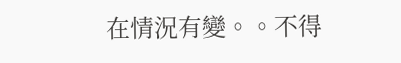在情況有變。。不得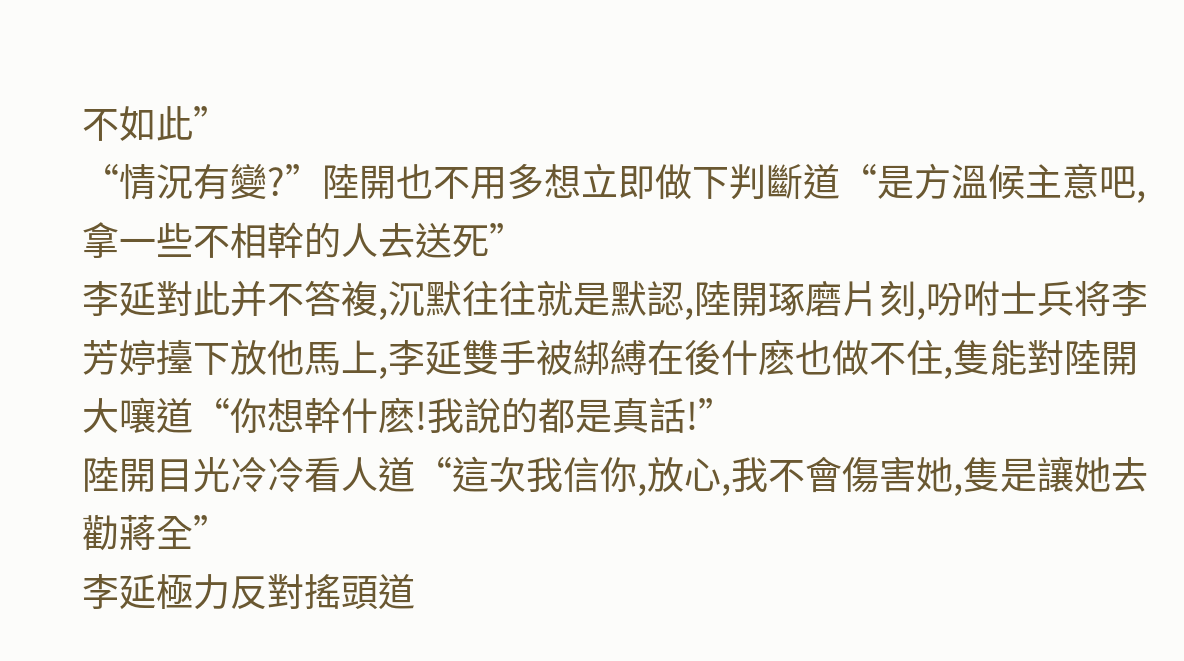不如此”
“情況有變?”陸開也不用多想立即做下判斷道“是方溫候主意吧,拿一些不相幹的人去送死”
李延對此并不答複,沉默往往就是默認,陸開琢磨片刻,吩咐士兵将李芳婷擡下放他馬上,李延雙手被綁縛在後什麽也做不住,隻能對陸開大嚷道“你想幹什麽!我說的都是真話!”
陸開目光冷冷看人道“這次我信你,放心,我不會傷害她,隻是讓她去勸蔣全”
李延極力反對搖頭道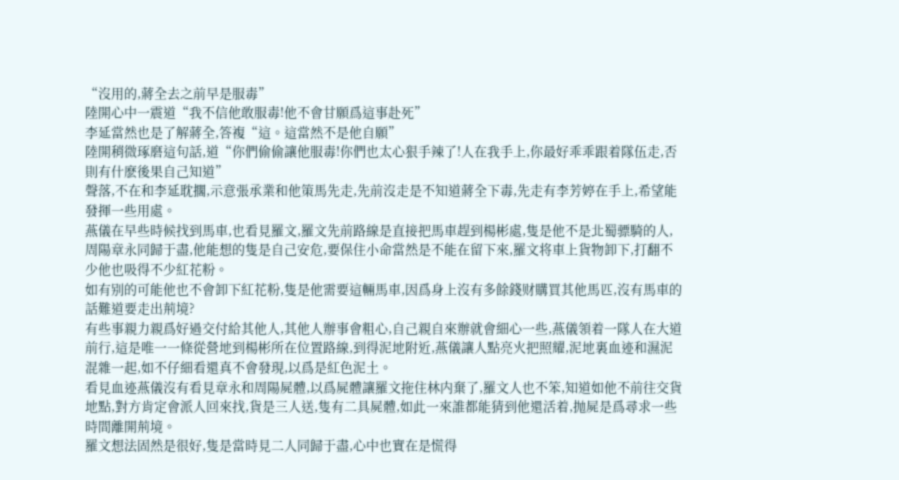“沒用的,蔣全去之前早是服毒”
陸開心中一震道“我不信他敢服毒!他不會甘願爲這事赴死”
李延當然也是了解蔣全,答複“這。這當然不是他自願”
陸開稍微琢磨這句話,道“你們偷偷讓他服毒!你們也太心狠手辣了!人在我手上,你最好乖乖跟着隊伍走,否則有什麽後果自己知道”
聲落,不在和李延耽擱,示意張承業和他策馬先走,先前沒走是不知道蔣全下毒,先走有李芳婷在手上,希望能發揮一些用處。
燕儀在早些時候找到馬車,也看見羅文,羅文先前路線是直接把馬車趕到楊彬處,隻是他不是北蜀骠騎的人,周陽章永同歸于盡,他能想的隻是自己安危,要保住小命當然是不能在留下來,羅文将車上貨物卸下,打翻不少他也吸得不少紅花粉。
如有别的可能他也不會卸下紅花粉,隻是他需要這輛馬車,因爲身上沒有多餘錢财購買其他馬匹,沒有馬車的話難道要走出荊境?
有些事親力親爲好過交付給其他人,其他人辦事會粗心,自己親自來辦就會細心一些,燕儀領着一隊人在大道前行,這是唯一一條從營地到楊彬所在位置路線,到得泥地附近,燕儀讓人點亮火把照耀,泥地裏血迹和濕泥混雜一起,如不仔細看還真不會發現,以爲是紅色泥土。
看見血迹燕儀沒有看見章永和周陽屍體,以爲屍體讓羅文拖住林内棄了,羅文人也不笨,知道如他不前往交貨地點,對方肯定會派人回來找,貨是三人送,隻有二具屍體,如此一來誰都能猜到他還活着,抛屍是爲尋求一些時間離開荊境。
羅文想法固然是很好,隻是當時見二人同歸于盡,心中也實在是慌得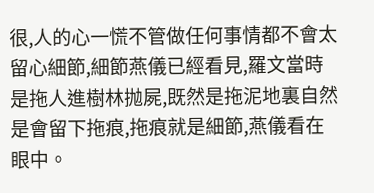很,人的心一慌不管做任何事情都不會太留心細節,細節燕儀已經看見,羅文當時是拖人進樹林抛屍,既然是拖泥地裏自然是會留下拖痕,拖痕就是細節,燕儀看在眼中。